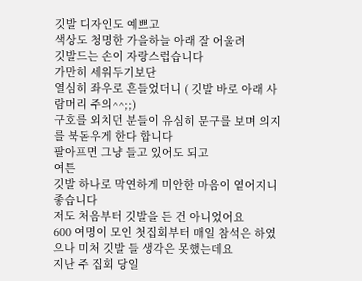깃발 디자인도 예쁘고
색상도 청명한 가을하늘 아래 잘 어울려
깃발드는 손이 자랑스럽습니다
가만히 세워두기보단
열심히 좌우로 흔들었더니 ( 깃발 바로 아래 사람머리 주의^^;;)
구호를 외치던 분들이 유심히 문구를 보며 의지를 북돋우게 한다 합니다
팔아프면 그냥 들고 있어도 되고
여튼
깃발 하나로 막연하게 미안한 마음이 옅어지니 좋습니다
저도 처음부터 깃발을 든 건 아니었어요
600 여명이 모인 첫집회부터 매일 참석은 하였으나 미처 깃발 들 생각은 못했는데요
지난 주 집회 당일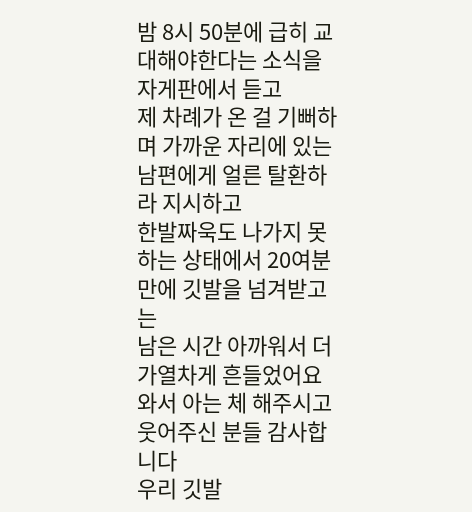밤 8시 50분에 급히 교대해야한다는 소식을 자게판에서 듣고
제 차례가 온 걸 기뻐하며 가까운 자리에 있는 남편에게 얼른 탈환하라 지시하고
한발짜욱도 나가지 못하는 상태에서 20여분만에 깃발을 넘겨받고는
남은 시간 아까워서 더 가열차게 흔들었어요
와서 아는 체 해주시고 웃어주신 분들 감사합니다
우리 깃발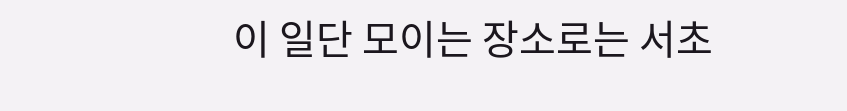이 일단 모이는 장소로는 서초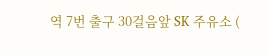역 7번 출구 30걸음앞 SK 주유소 (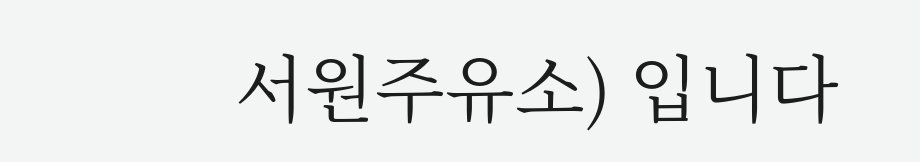서원주유소) 입니다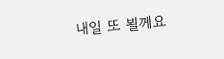내일 또 뵐께요